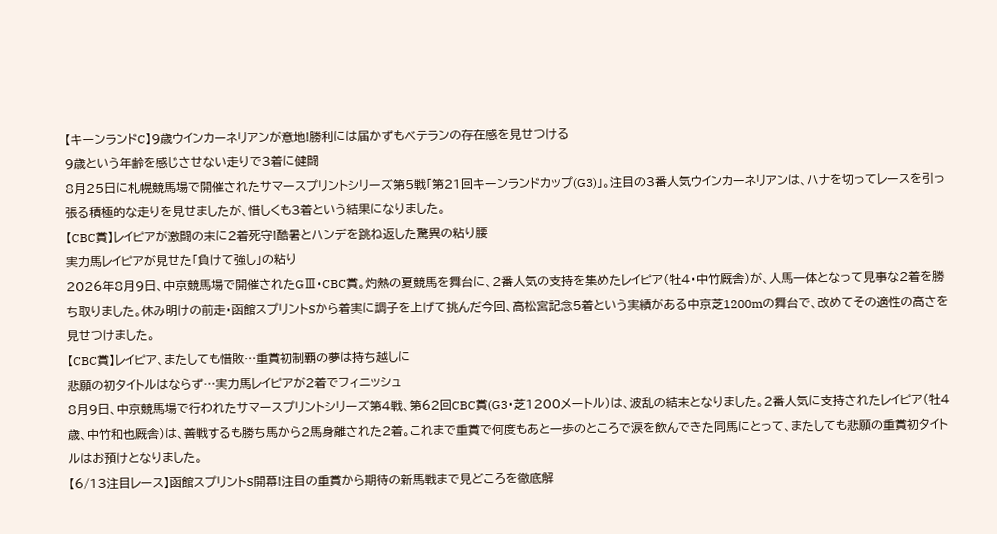【キーンランドC】9歳ウインカーネリアンが意地!勝利には届かずもベテランの存在感を見せつける
9歳という年齢を感じさせない走りで3着に健闘
8月25日に札幌競馬場で開催されたサマースプリントシリーズ第5戦「第21回キーンランドカップ(G3)」。注目の3番人気ウインカーネリアンは、ハナを切ってレースを引っ張る積極的な走りを見せましたが、惜しくも3着という結果になりました。
【CBC賞】レイピアが激闘の末に2着死守!酷暑とハンデを跳ね返した驚異の粘り腰
実力馬レイピアが見せた「負けて強し」の粘り
2026年8月9日、中京競馬場で開催されたGⅢ・CBC賞。灼熱の夏競馬を舞台に、2番人気の支持を集めたレイピア(牡4・中竹厩舎)が、人馬一体となって見事な2着を勝ち取りました。休み明けの前走・函館スプリントSから着実に調子を上げて挑んだ今回、高松宮記念5着という実績がある中京芝1200mの舞台で、改めてその適性の高さを見せつけました。
【CBC賞】レイピア、またしても惜敗…重賞初制覇の夢は持ち越しに
悲願の初タイトルはならず…実力馬レイピアが2着でフィニッシュ
8月9日、中京競馬場で行われたサマースプリントシリーズ第4戦、第62回CBC賞(G3・芝1200メートル)は、波乱の結末となりました。2番人気に支持されたレイピア(牡4歳、中竹和也厩舎)は、善戦するも勝ち馬から2馬身離された2着。これまで重賞で何度もあと一歩のところで涙を飲んできた同馬にとって、またしても悲願の重賞初タイトルはお預けとなりました。
【6/13注目レース】函館スプリントS開幕!注目の重賞から期待の新馬戦まで見どころを徹底解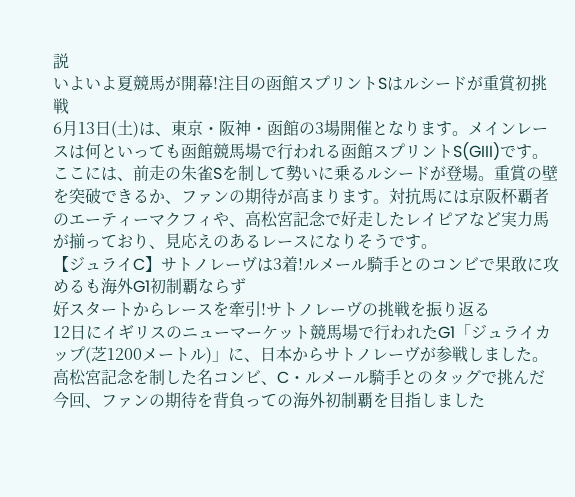説
いよいよ夏競馬が開幕!注目の函館スプリントSはルシードが重賞初挑戦
6月13日(土)は、東京・阪神・函館の3場開催となります。メインレースは何といっても函館競馬場で行われる函館スプリントS(GIII)です。ここには、前走の朱雀Sを制して勢いに乗るルシードが登場。重賞の壁を突破できるか、ファンの期待が高まります。対抗馬には京阪杯覇者のエーティーマクフィや、高松宮記念で好走したレイピアなど実力馬が揃っており、見応えのあるレースになりそうです。
【ジュライC】サトノレーヴは3着!ルメール騎手とのコンビで果敢に攻めるも海外G1初制覇ならず
好スタートからレースを牽引!サトノレーヴの挑戦を振り返る
12日にイギリスのニューマーケット競馬場で行われたG1「ジュライカップ(芝1200メートル)」に、日本からサトノレーヴが参戦しました。高松宮記念を制した名コンビ、C・ルメール騎手とのタッグで挑んだ今回、ファンの期待を背負っての海外初制覇を目指しました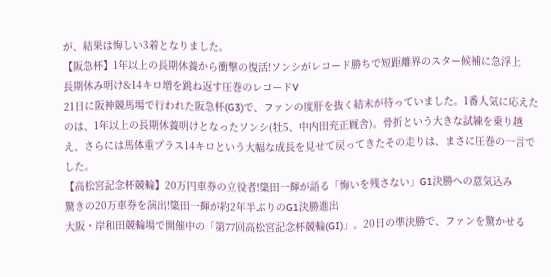が、結果は悔しい3着となりました。
【阪急杯】1年以上の長期休養から衝撃の復活!ソンシがレコード勝ちで短距離界のスター候補に急浮上
長期休み明け&14キロ増を跳ね返す圧巻のレコードV
21日に阪神競馬場で行われた阪急杯(G3)で、ファンの度肝を抜く結末が待っていました。1番人気に応えたのは、1年以上の長期休養明けとなったソンシ(牡5、中内田充正厩舎)。骨折という大きな試練を乗り越え、さらには馬体重プラス14キロという大幅な成長を見せて戻ってきたその走りは、まさに圧巻の一言でした。
【高松宮記念杯競輪】20万円車券の立役者!簗田一輝が語る「悔いを残さない」G1決勝への意気込み
驚きの20万車券を演出!簗田一輝が約2年半ぶりのG1決勝進出
大阪・岸和田競輪場で開催中の「第77回高松宮記念杯競輪(GI)」。20日の準決勝で、ファンを驚かせる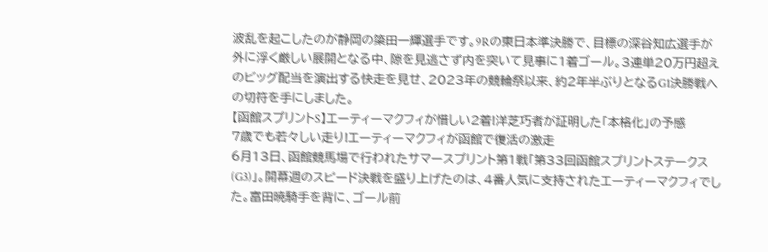波乱を起こしたのが静岡の簗田一輝選手です。9Rの東日本準決勝で、目標の深谷知広選手が外に浮く厳しい展開となる中、隙を見逃さず内を突いて見事に1着ゴール。3連単20万円超えのビッグ配当を演出する快走を見せ、2023年の競輪祭以来、約2年半ぶりとなるG1決勝戦への切符を手にしました。
【函館スプリントS】エーティーマクフィが惜しい2着!洋芝巧者が証明した「本格化」の予感
7歳でも若々しい走り!エーティーマクフィが函館で復活の激走
6月13日、函館競馬場で行われたサマースプリント第1戦「第33回函館スプリントステークス(G3)」。開幕週のスピード決戦を盛り上げたのは、4番人気に支持されたエーティーマクフィでした。富田暁騎手を背に、ゴール前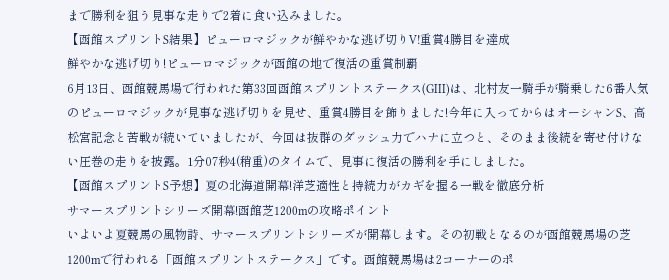まで勝利を狙う見事な走りで2着に食い込みました。
【函館スプリントS結果】ピューロマジックが鮮やかな逃げ切りV!重賞4勝目を達成
鮮やかな逃げ切り!ピューロマジックが函館の地で復活の重賞制覇
6月13日、函館競馬場で行われた第33回函館スプリントステークス(GIII)は、北村友一騎手が騎乗した6番人気のピューロマジックが見事な逃げ切りを見せ、重賞4勝目を飾りました!今年に入ってからはオーシャンS、高松宮記念と苦戦が続いていましたが、今回は抜群のダッシュ力でハナに立つと、そのまま後続を寄せ付けない圧巻の走りを披露。1分07秒4(稍重)のタイムで、見事に復活の勝利を手にしました。
【函館スプリントS予想】夏の北海道開幕!洋芝適性と持続力がカギを握る一戦を徹底分析
サマースプリントシリーズ開幕!函館芝1200mの攻略ポイント
いよいよ夏競馬の風物詩、サマースプリントシリーズが開幕します。その初戦となるのが函館競馬場の芝1200mで行われる「函館スプリントステークス」です。函館競馬場は2コーナーのポ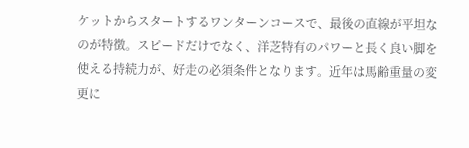ケットからスタートするワンターンコースで、最後の直線が平坦なのが特徴。スピードだけでなく、洋芝特有のパワーと長く良い脚を使える持続力が、好走の必須条件となります。近年は馬齢重量の変更に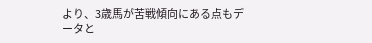より、3歳馬が苦戦傾向にある点もデータと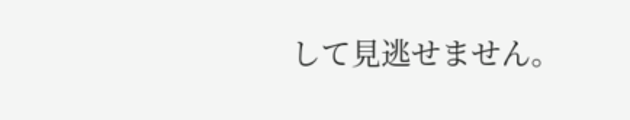して見逃せません。